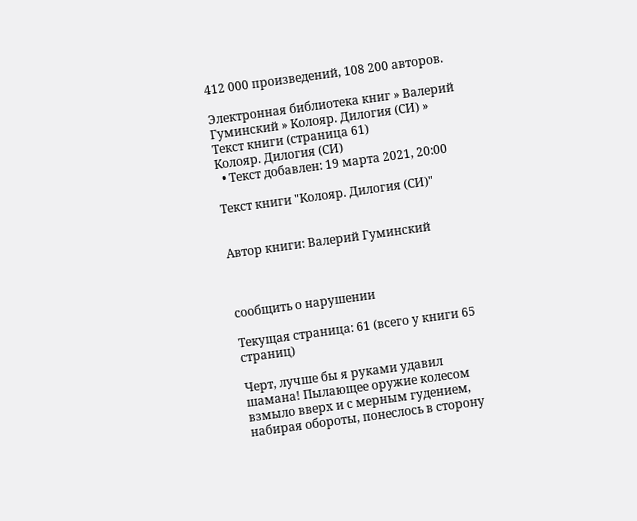412 000 произведений, 108 200 авторов.

Электронная библиотека книг » Валерий Гуминский » Колояр. Дилогия (СИ) » Текст книги (страница 61)
Колояр. Дилогия (СИ)
  • Текст добавлен: 19 марта 2021, 20:00

Текст книги "Колояр. Дилогия (СИ)"


Автор книги: Валерий Гуминский



сообщить о нарушении

Текущая страница: 61 (всего у книги 65 страниц)

Черт, лучше бы я руками удавил шамана! Пылающее оружие колесом взмыло вверх и с мерным гудением, набирая обороты, понеслось в сторону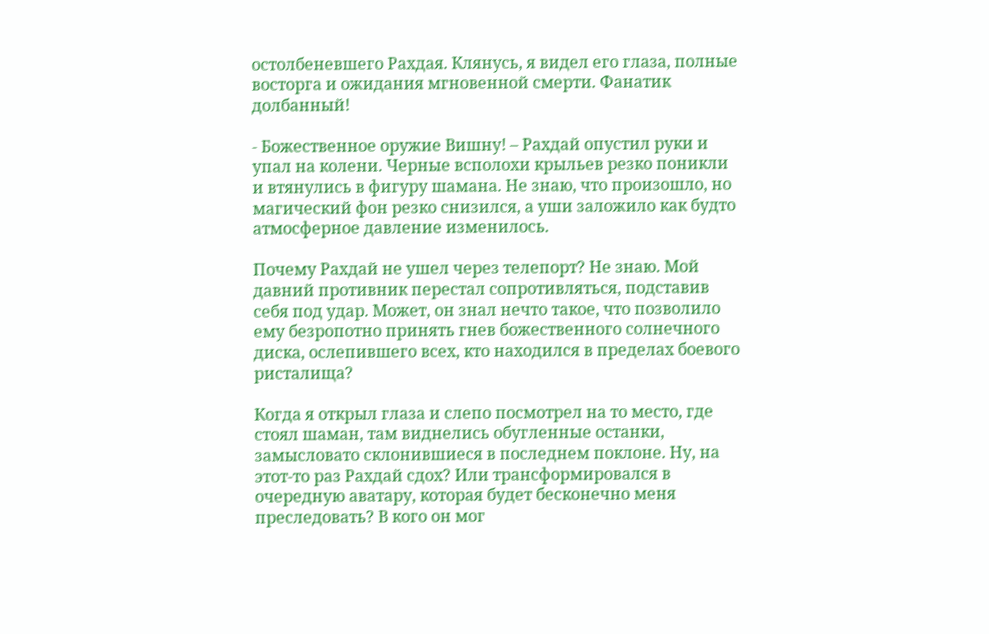остолбеневшего Рахдая. Клянусь, я видел его глаза, полные восторга и ожидания мгновенной смерти. Фанатик долбанный!

‑ Божественное оружие Вишну! – Рахдай опустил руки и упал на колени. Черные всполохи крыльев резко поникли и втянулись в фигуру шамана. Не знаю, что произошло, но магический фон резко снизился, а уши заложило как будто атмосферное давление изменилось.

Почему Рахдай не ушел через телепорт? Не знаю. Мой давний противник перестал сопротивляться, подставив себя под удар. Может, он знал нечто такое, что позволило ему безропотно принять гнев божественного солнечного диска, ослепившего всех, кто находился в пределах боевого ристалища?

Когда я открыл глаза и слепо посмотрел на то место, где стоял шаман, там виднелись обугленные останки, замысловато склонившиеся в последнем поклоне. Ну, на этот‑то раз Рахдай сдох? Или трансформировался в очередную аватару, которая будет бесконечно меня преследовать? В кого он мог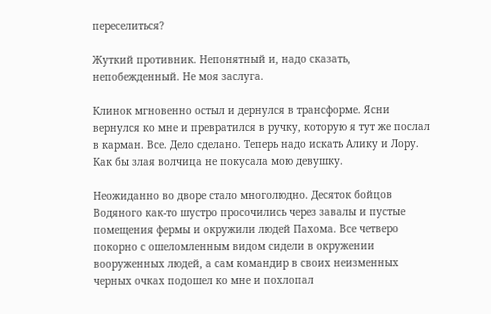переселиться?

Жуткий противник. Непонятный и, надо сказать, непобежденный. Не моя заслуга.

Клинок мгновенно остыл и дернулся в трансформе. Ясни вернулся ко мне и превратился в ручку, которую я тут же послал в карман. Все. Дело сделано. Теперь надо искать Алику и Лору. Как бы злая волчица не покусала мою девушку.

Неожиданно во дворе стало многолюдно. Десяток бойцов Водяного как‑то шустро просочились через завалы и пустые помещения фермы и окружили людей Пахома. Все четверо покорно с ошеломленным видом сидели в окружении вооруженных людей, а сам командир в своих неизменных черных очках подошел ко мне и похлопал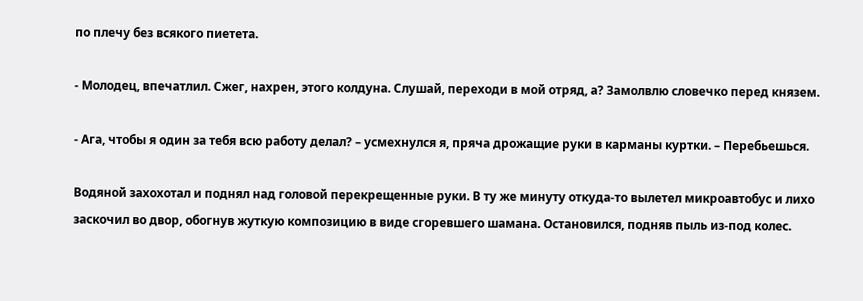по плечу без всякого пиетета.

‑ Молодец, впечатлил. Сжег, нахрен, этого колдуна. Слушай, переходи в мой отряд, а? Замолвлю словечко перед князем.

‑ Ага, чтобы я один за тебя всю работу делал? – усмехнулся я, пряча дрожащие руки в карманы куртки. – Перебьешься.

Водяной захохотал и поднял над головой перекрещенные руки. В ту же минуту откуда‑то вылетел микроавтобус и лихо заскочил во двор, обогнув жуткую композицию в виде сгоревшего шамана. Остановился, подняв пыль из‑под колес.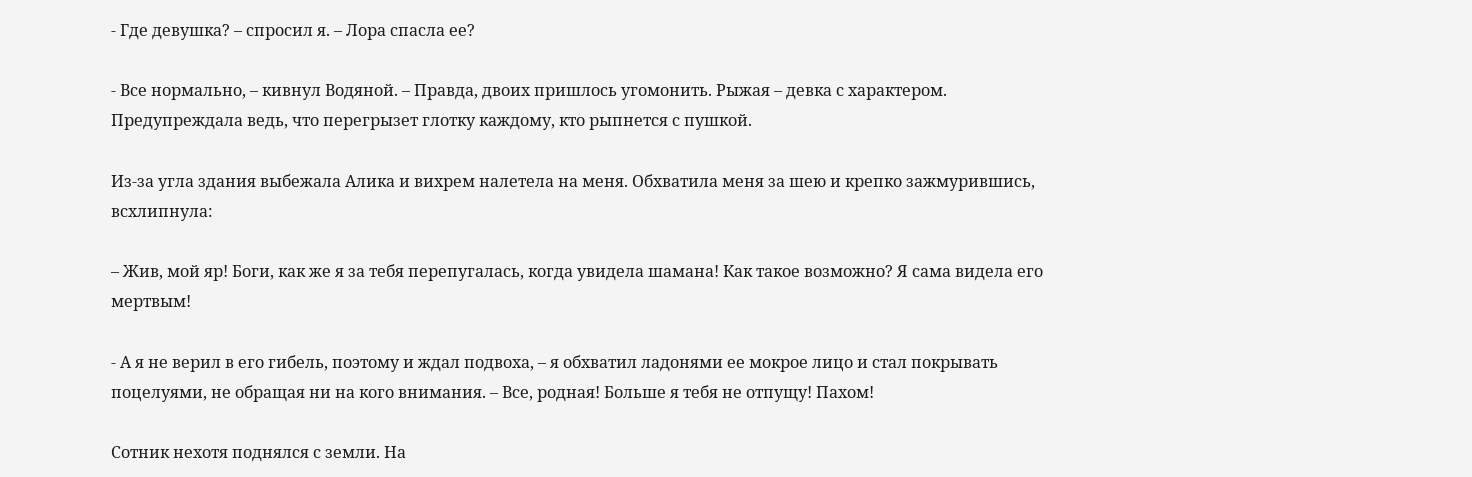‑ Где девушка? – спросил я. – Лора спасла ее?

‑ Все нормально, – кивнул Водяной. – Правда, двоих пришлось угомонить. Рыжая – девка с характером. Предупреждала ведь, что перегрызет глотку каждому, кто рыпнется с пушкой.

Из‑за угла здания выбежала Алика и вихрем налетела на меня. Обхватила меня за шею и крепко зажмурившись, всхлипнула:

– Жив, мой яр! Боги, как же я за тебя перепугалась, когда увидела шамана! Как такое возможно? Я сама видела его мертвым!

‑ А я не верил в его гибель, поэтому и ждал подвоха, – я обхватил ладонями ее мокрое лицо и стал покрывать поцелуями, не обращая ни на кого внимания. – Все, родная! Больше я тебя не отпущу! Пахом!

Сотник нехотя поднялся с земли. На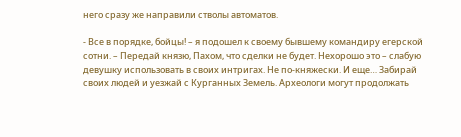него сразу же направили стволы автоматов.

‑ Все в порядке, бойцы! – я подошел к своему бывшему командиру егерской сотни. – Передай князю, Пахом, что сделки не будет. Нехорошо это – слабую девушку использовать в своих интригах. Не по‑княжески. И еще… Забирай своих людей и уезжай с Курганных Земель. Археологи могут продолжать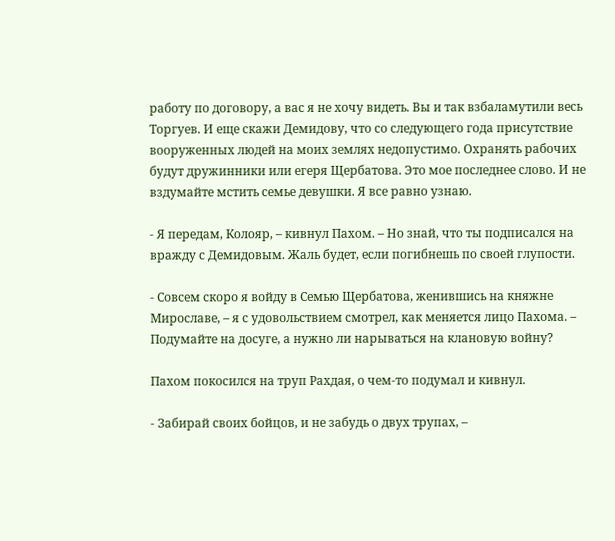работу по договору, а вас я не хочу видеть. Вы и так взбаламутили весь Торгуев. И еще скажи Демидову, что со следующего года присутствие вооруженных людей на моих землях недопустимо. Охранять рабочих будут дружинники или егеря Щербатова. Это мое последнее слово. И не вздумайте мстить семье девушки. Я все равно узнаю.

‑ Я передам, Колояр, – кивнул Пахом. – Но знай, что ты подписался на вражду с Демидовым. Жаль будет, если погибнешь по своей глупости.

‑ Совсем скоро я войду в Семью Щербатова, женившись на княжне Мирославе, – я с удовольствием смотрел, как меняется лицо Пахома. – Подумайте на досуге, а нужно ли нарываться на клановую войну?

Пахом покосился на труп Рахдая, о чем‑то подумал и кивнул.

‑ Забирай своих бойцов, и не забудь о двух трупах, –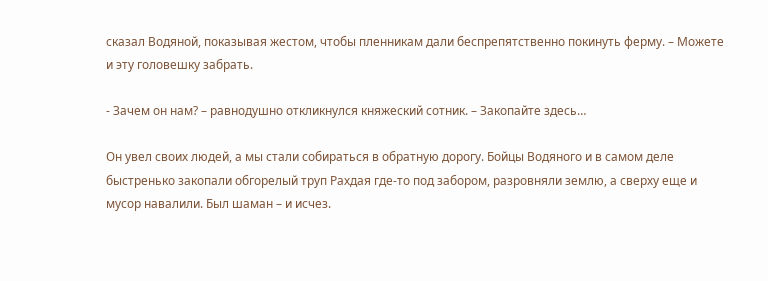сказал Водяной, показывая жестом, чтобы пленникам дали беспрепятственно покинуть ферму. – Можете и эту головешку забрать.

‑ Зачем он нам? – равнодушно откликнулся княжеский сотник. – Закопайте здесь…

Он увел своих людей, а мы стали собираться в обратную дорогу. Бойцы Водяного и в самом деле быстренько закопали обгорелый труп Рахдая где‑то под забором, разровняли землю, а сверху еще и мусор навалили. Был шаман – и исчез.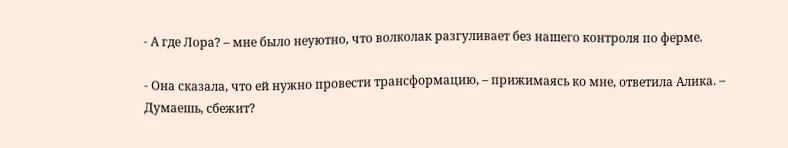‑ А где Лора? – мне было неуютно, что волколак разгуливает без нашего контроля по ферме.

‑ Она сказала, что ей нужно провести трансформацию, – прижимаясь ко мне, ответила Алика. – Думаешь, сбежит?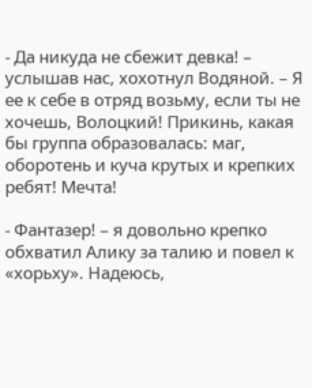‑ Да никуда не сбежит девка! – услышав нас, хохотнул Водяной. – Я ее к себе в отряд возьму, если ты не хочешь, Волоцкий! Прикинь, какая бы группа образовалась: маг, оборотень и куча крутых и крепких ребят! Мечта!

‑ Фантазер! – я довольно крепко обхватил Алику за талию и повел к «хорьху». Надеюсь,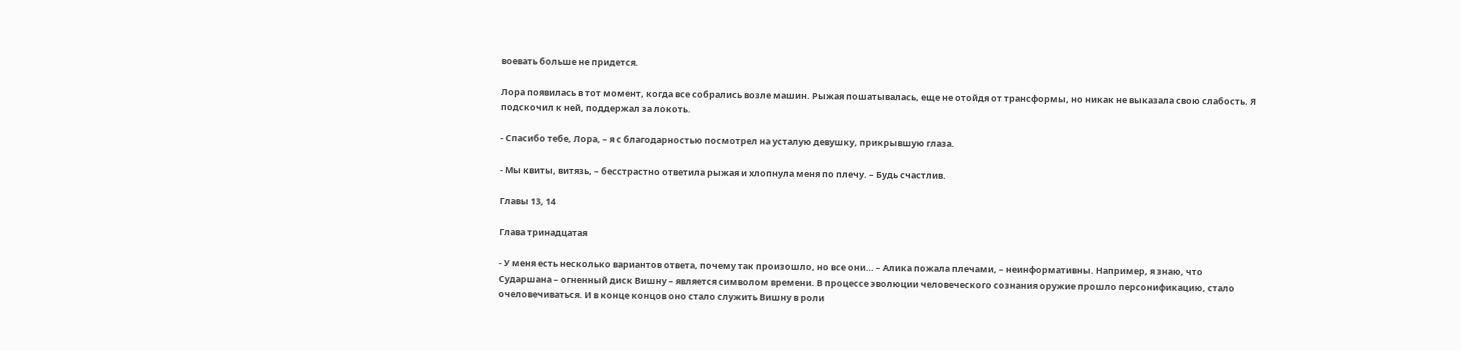воевать больше не придется.

Лора появилась в тот момент, когда все собрались возле машин. Рыжая пошатывалась, еще не отойдя от трансформы, но никак не выказала свою слабость. Я подскочил к ней, поддержал за локоть.

‑ Спасибо тебе, Лора, – я с благодарностью посмотрел на усталую девушку, прикрывшую глаза.

‑ Мы квиты, витязь, – бесстрастно ответила рыжая и хлопнула меня по плечу. – Будь счастлив.

Главы 13, 14

Глава тринадцатая

‑ У меня есть несколько вариантов ответа, почему так произошло, но все они… – Алика пожала плечами, – неинформативны. Например, я знаю, что Сударшана – огненный диск Вишну – является символом времени. В процессе эволюции человеческого сознания оружие прошло персонификацию, стало очеловечиваться. И в конце концов оно стало служить Вишну в роли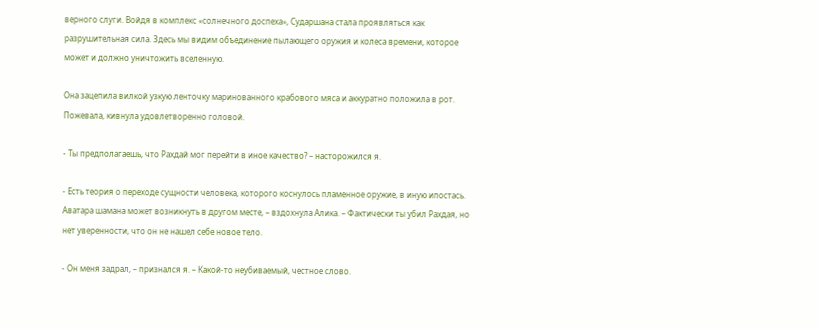верного слуги. Войдя в комплекс «солнечного доспеха», Сударшана стала проявляться как разрушительная сила. Здесь мы видим объединение пылающего оружия и колеса времени, которое может и должно уничтожить вселенную.

Она зацепила вилкой узкую ленточку маринованного крабового мяса и аккуратно положила в рот. Пожевала, кивнула удовлетворенно головой.

‑ Ты предполагаешь, что Рахдай мог перейти в иное качество? – насторожился я.

‑ Есть теория о переходе сущности человека, которого коснулось пламенное оружие, в иную ипостась. Аватара шамана может возникнуть в другом месте, – вздохнула Алика. – Фактически ты убил Рахдая, но нет уверенности, что он не нашел себе новое тело.

‑ Он меня задрал, – признался я. – Какой‑то неубиваемый, честное слово.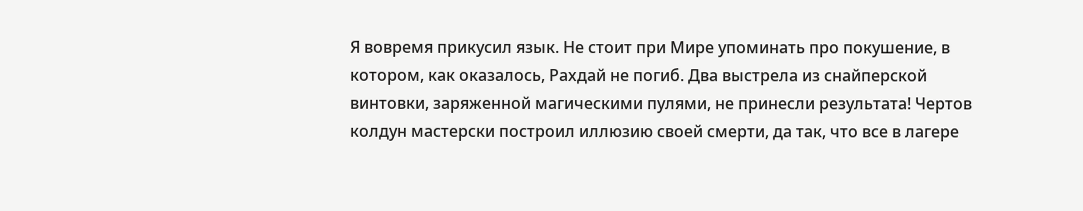Я вовремя прикусил язык. Не стоит при Мире упоминать про покушение, в котором, как оказалось, Рахдай не погиб. Два выстрела из снайперской винтовки, заряженной магическими пулями, не принесли результата! Чертов колдун мастерски построил иллюзию своей смерти, да так, что все в лагере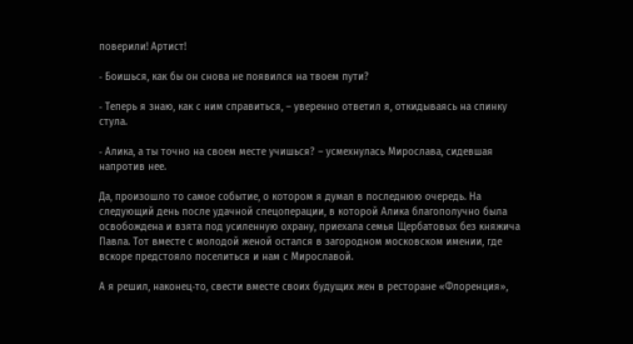поверили! Артист!

‑ Боишься, как бы он снова не появился на твоем пути?

‑ Теперь я знаю, как с ним справиться, – уверенно ответил я, откидываясь на спинку стула.

‑ Алика, а ты точно на своем месте учишься? – усмехнулась Мирослава, сидевшая напротив нее.

Да, произошло то самое событие, о котором я думал в последнюю очередь. На следующий день после удачной спецоперации, в которой Алика благополучно была освобождена и взята под усиленную охрану, приехала семья Щербатовых без княжича Павла. Тот вместе с молодой женой остался в загородном московском имении, где вскоре предстояло поселиться и нам с Мирославой.

А я решил, наконец‑то, свести вместе своих будущих жен в ресторане «Флоренция»,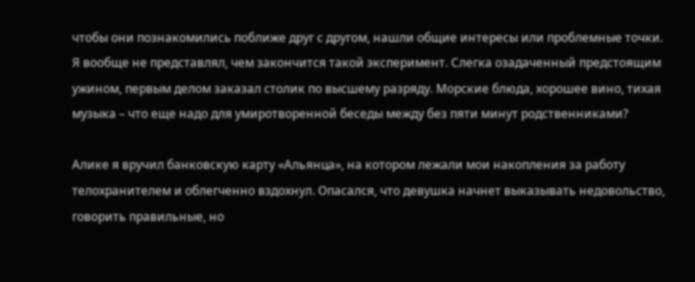чтобы они познакомились поближе друг с другом, нашли общие интересы или проблемные точки. Я вообще не представлял, чем закончится такой эксперимент. Слегка озадаченный предстоящим ужином, первым делом заказал столик по высшему разряду. Морские блюда, хорошее вино, тихая музыка – что еще надо для умиротворенной беседы между без пяти минут родственниками?

Алике я вручил банковскую карту «Альянца», на котором лежали мои накопления за работу телохранителем и облегченно вздохнул. Опасался, что девушка начнет выказывать недовольство, говорить правильные, но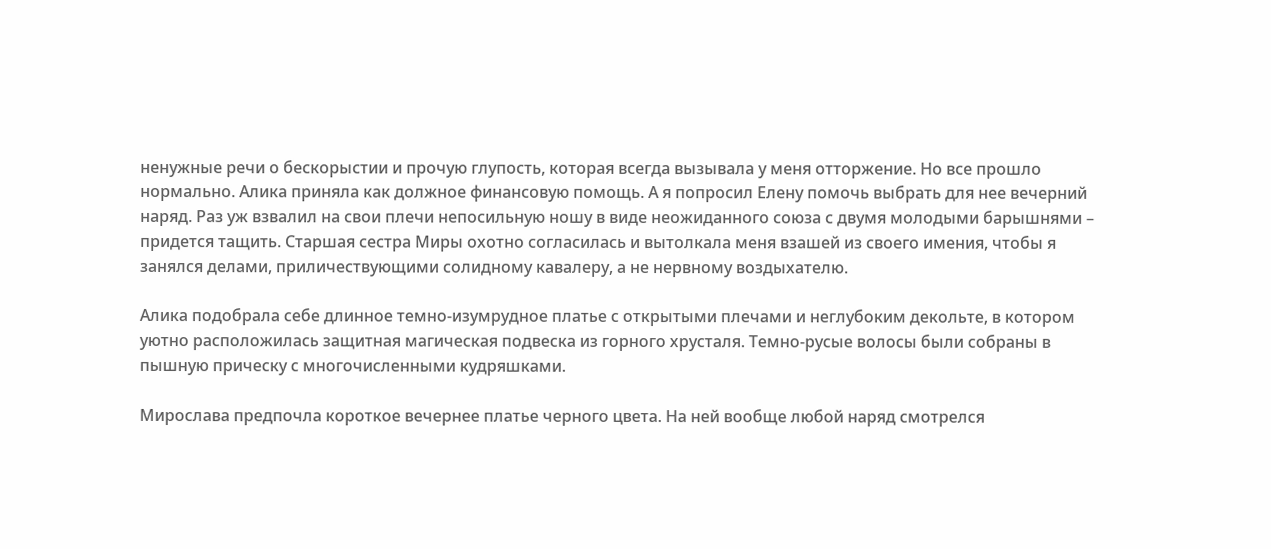ненужные речи о бескорыстии и прочую глупость, которая всегда вызывала у меня отторжение. Но все прошло нормально. Алика приняла как должное финансовую помощь. А я попросил Елену помочь выбрать для нее вечерний наряд. Раз уж взвалил на свои плечи непосильную ношу в виде неожиданного союза с двумя молодыми барышнями – придется тащить. Старшая сестра Миры охотно согласилась и вытолкала меня взашей из своего имения, чтобы я занялся делами, приличествующими солидному кавалеру, а не нервному воздыхателю.

Алика подобрала себе длинное темно‑изумрудное платье с открытыми плечами и неглубоким декольте, в котором уютно расположилась защитная магическая подвеска из горного хрусталя. Темно‑русые волосы были собраны в пышную прическу с многочисленными кудряшками.

Мирослава предпочла короткое вечернее платье черного цвета. На ней вообще любой наряд смотрелся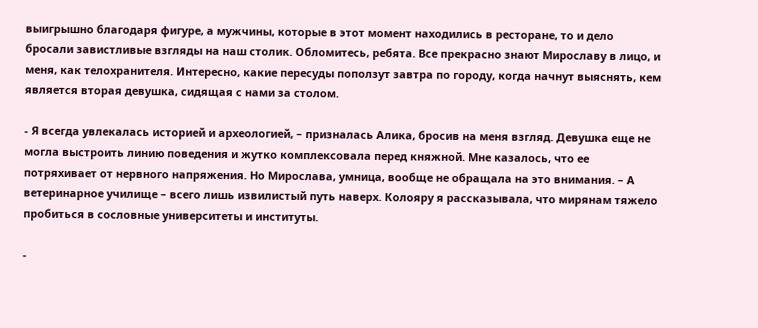выигрышно благодаря фигуре, а мужчины, которые в этот момент находились в ресторане, то и дело бросали завистливые взгляды на наш столик. Обломитесь, ребята. Все прекрасно знают Мирославу в лицо, и меня, как телохранителя. Интересно, какие пересуды поползут завтра по городу, когда начнут выяснять, кем является вторая девушка, сидящая с нами за столом.

‑ Я всегда увлекалась историей и археологией, – призналась Алика, бросив на меня взгляд. Девушка еще не могла выстроить линию поведения и жутко комплексовала перед княжной. Мне казалось, что ее потряхивает от нервного напряжения. Но Мирослава, умница, вообще не обращала на это внимания. – А ветеринарное училище – всего лишь извилистый путь наверх. Колояру я рассказывала, что мирянам тяжело пробиться в сословные университеты и институты.

‑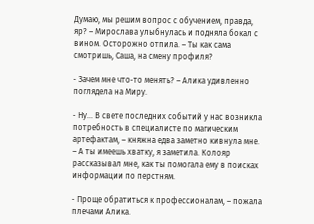Думаю, мы решим вопрос с обучением, правда, яр? – Мирослава улыбнулась и подняла бокал с вином. Осторожно отпила. – Ты как сама смотришь, Саша, на смену профиля?

‑ Зачем мне что‑то менять? – Алика удивленно поглядела на Миру.

‑ Ну… В свете последних событий у нас возникла потребность в специалисте по магическим артефактам, – княжна едва заметно кивнула мне. – А ты имеешь хватку, я заметила. Колояр рассказывал мне, как ты помогала ему в поисках информации по перстням.

‑ Проще обратиться к профессионалам, – пожала плечами Алика.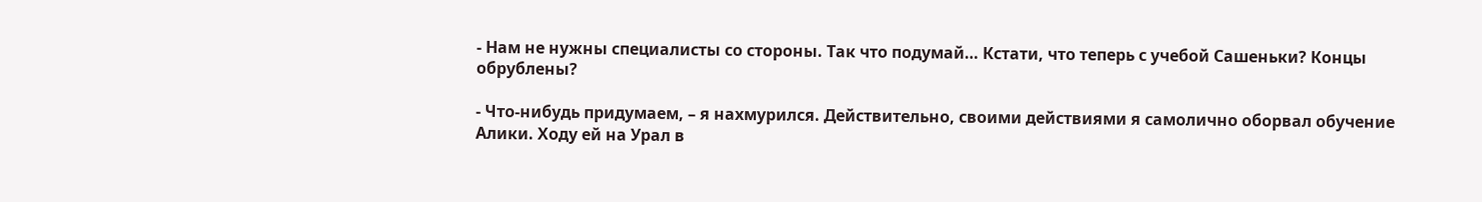‑ Нам не нужны специалисты со стороны. Так что подумай… Кстати, что теперь с учебой Сашеньки? Концы обрублены?

‑ Что‑нибудь придумаем, – я нахмурился. Действительно, своими действиями я самолично оборвал обучение Алики. Ходу ей на Урал в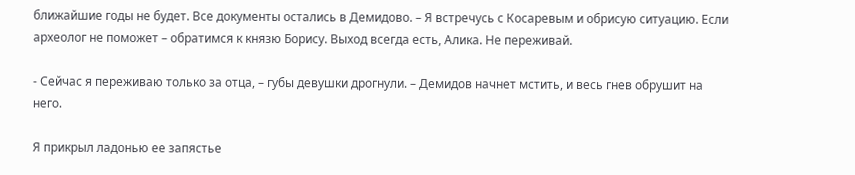ближайшие годы не будет. Все документы остались в Демидово. – Я встречусь с Косаревым и обрисую ситуацию. Если археолог не поможет – обратимся к князю Борису. Выход всегда есть, Алика. Не переживай.

‑ Сейчас я переживаю только за отца, – губы девушки дрогнули. – Демидов начнет мстить, и весь гнев обрушит на него.

Я прикрыл ладонью ее запястье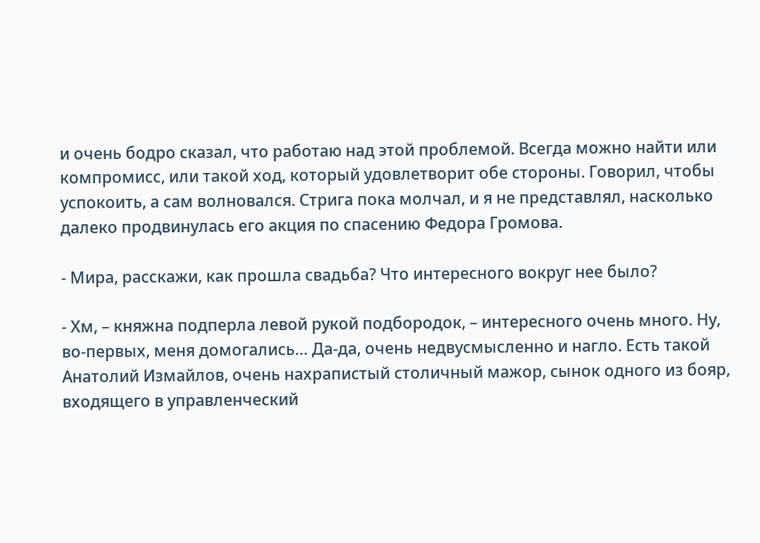и очень бодро сказал, что работаю над этой проблемой. Всегда можно найти или компромисс, или такой ход, который удовлетворит обе стороны. Говорил, чтобы успокоить, а сам волновался. Стрига пока молчал, и я не представлял, насколько далеко продвинулась его акция по спасению Федора Громова.

‑ Мира, расскажи, как прошла свадьба? Что интересного вокруг нее было?

‑ Хм, – княжна подперла левой рукой подбородок, – интересного очень много. Ну, во‑первых, меня домогались… Да‑да, очень недвусмысленно и нагло. Есть такой Анатолий Измайлов, очень нахрапистый столичный мажор, сынок одного из бояр, входящего в управленческий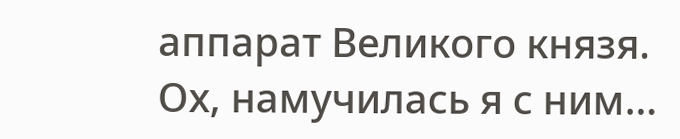аппарат Великого князя. Ох, намучилась я с ним…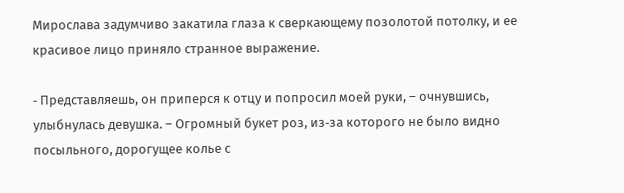Мирослава задумчиво закатила глаза к сверкающему позолотой потолку, и ее красивое лицо приняло странное выражение.

‑ Представляешь, он приперся к отцу и попросил моей руки, – очнувшись, улыбнулась девушка. – Огромный букет роз, из‑за которого не было видно посыльного, дорогущее колье с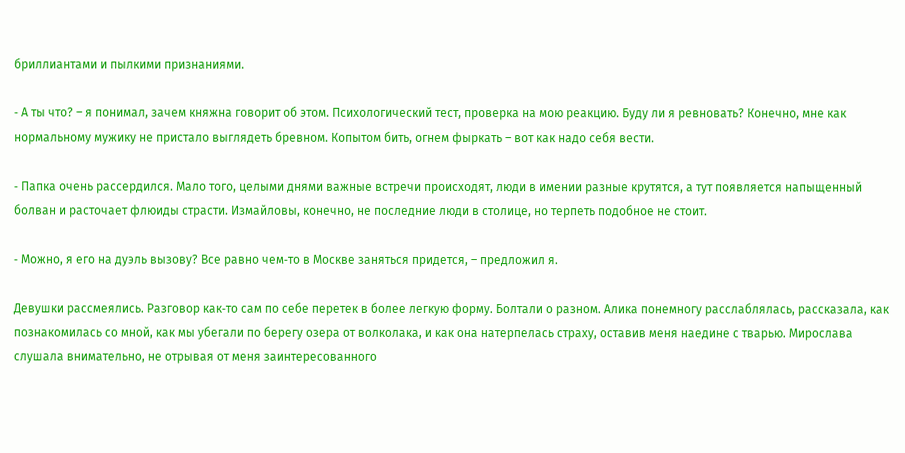бриллиантами и пылкими признаниями.

‑ А ты что? – я понимал, зачем княжна говорит об этом. Психологический тест, проверка на мою реакцию. Буду ли я ревновать? Конечно, мне как нормальному мужику не пристало выглядеть бревном. Копытом бить, огнем фыркать – вот как надо себя вести.

‑ Папка очень рассердился. Мало того, целыми днями важные встречи происходят, люди в имении разные крутятся, а тут появляется напыщенный болван и расточает флюиды страсти. Измайловы, конечно, не последние люди в столице, но терпеть подобное не стоит.

‑ Можно, я его на дуэль вызову? Все равно чем‑то в Москве заняться придется, – предложил я.

Девушки рассмеялись. Разговор как‑то сам по себе перетек в более легкую форму. Болтали о разном. Алика понемногу расслаблялась, рассказала, как познакомилась со мной, как мы убегали по берегу озера от волколака, и как она натерпелась страху, оставив меня наедине с тварью. Мирослава слушала внимательно, не отрывая от меня заинтересованного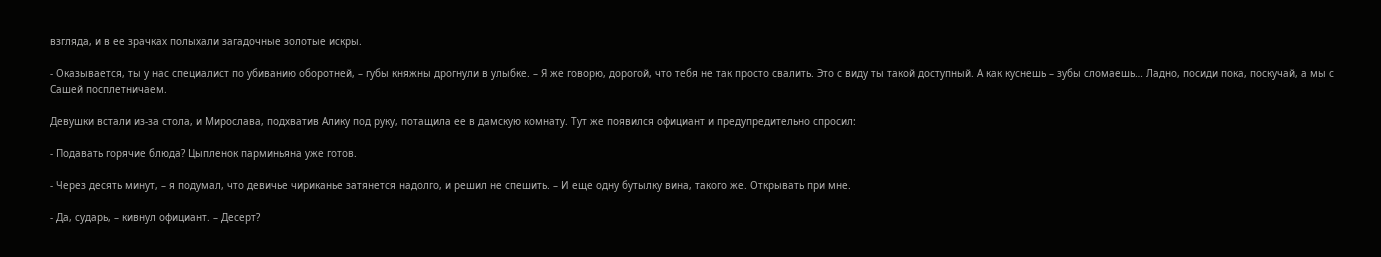взгляда, и в ее зрачках полыхали загадочные золотые искры.

‑ Оказывается, ты у нас специалист по убиванию оборотней, – губы княжны дрогнули в улыбке. – Я же говорю, дорогой, что тебя не так просто свалить. Это с виду ты такой доступный. А как куснешь – зубы сломаешь… Ладно, посиди пока, поскучай, а мы с Сашей посплетничаем.

Девушки встали из‑за стола, и Мирослава, подхватив Алику под руку, потащила ее в дамскую комнату. Тут же появился официант и предупредительно спросил:

‑ Подавать горячие блюда? Цыпленок парминьяна уже готов.

‑ Через десять минут, – я подумал, что девичье чириканье затянется надолго, и решил не спешить. – И еще одну бутылку вина, такого же. Открывать при мне.

‑ Да, сударь, – кивнул официант. – Десерт?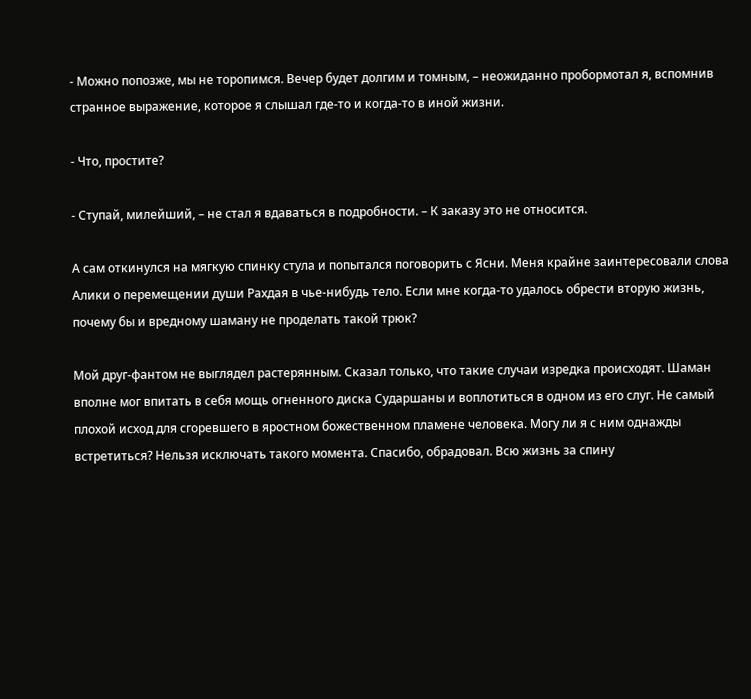‑ Можно попозже, мы не торопимся. Вечер будет долгим и томным, – неожиданно пробормотал я, вспомнив странное выражение, которое я слышал где‑то и когда‑то в иной жизни.

‑ Что, простите?

‑ Ступай, милейший, – не стал я вдаваться в подробности. – К заказу это не относится.

А сам откинулся на мягкую спинку стула и попытался поговорить с Ясни. Меня крайне заинтересовали слова Алики о перемещении души Рахдая в чье‑нибудь тело. Если мне когда‑то удалось обрести вторую жизнь, почему бы и вредному шаману не проделать такой трюк?

Мой друг‑фантом не выглядел растерянным. Сказал только, что такие случаи изредка происходят. Шаман вполне мог впитать в себя мощь огненного диска Сударшаны и воплотиться в одном из его слуг. Не самый плохой исход для сгоревшего в яростном божественном пламене человека. Могу ли я с ним однажды встретиться? Нельзя исключать такого момента. Спасибо, обрадовал. Всю жизнь за спину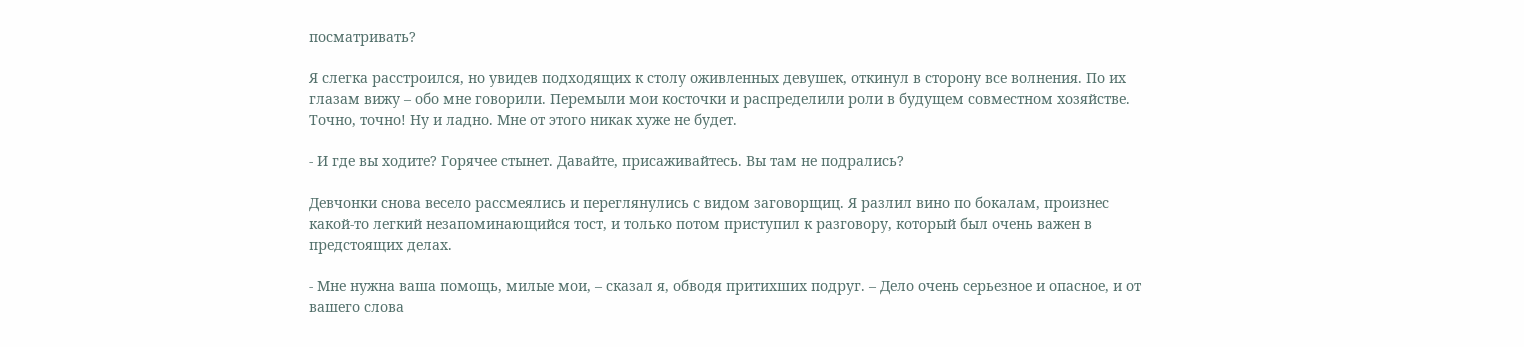посматривать?

Я слегка расстроился, но увидев подходящих к столу оживленных девушек, откинул в сторону все волнения. По их глазам вижу – обо мне говорили. Перемыли мои косточки и распределили роли в будущем совместном хозяйстве. Точно, точно! Ну и ладно. Мне от этого никак хуже не будет.

‑ И где вы ходите? Горячее стынет. Давайте, присаживайтесь. Вы там не подрались?

Девчонки снова весело рассмеялись и переглянулись с видом заговорщиц. Я разлил вино по бокалам, произнес какой‑то легкий незапоминающийся тост, и только потом приступил к разговору, который был очень важен в предстоящих делах.

‑ Мне нужна ваша помощь, милые мои, – сказал я, обводя притихших подруг. – Дело очень серьезное и опасное, и от вашего слова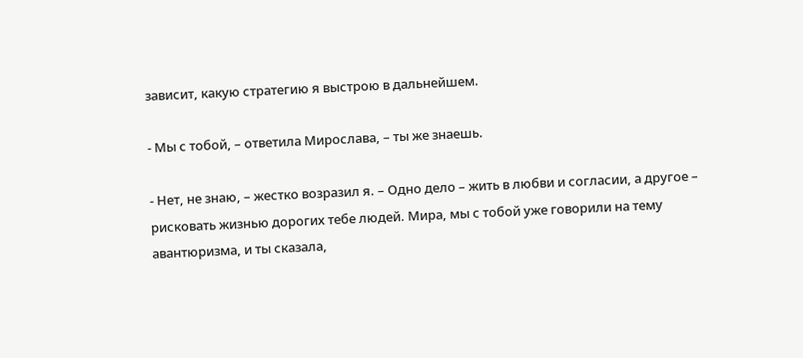зависит, какую стратегию я выстрою в дальнейшем.

‑ Мы с тобой, – ответила Мирослава, – ты же знаешь.

‑ Нет, не знаю, – жестко возразил я. – Одно дело – жить в любви и согласии, а другое – рисковать жизнью дорогих тебе людей. Мира, мы с тобой уже говорили на тему авантюризма, и ты сказала,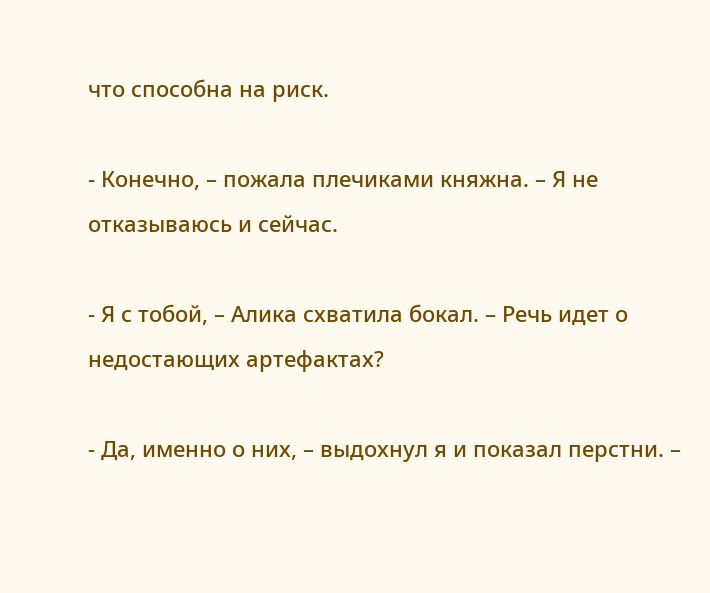что способна на риск.

‑ Конечно, – пожала плечиками княжна. – Я не отказываюсь и сейчас.

‑ Я с тобой, – Алика схватила бокал. – Речь идет о недостающих артефактах?

‑ Да, именно о них, – выдохнул я и показал перстни. –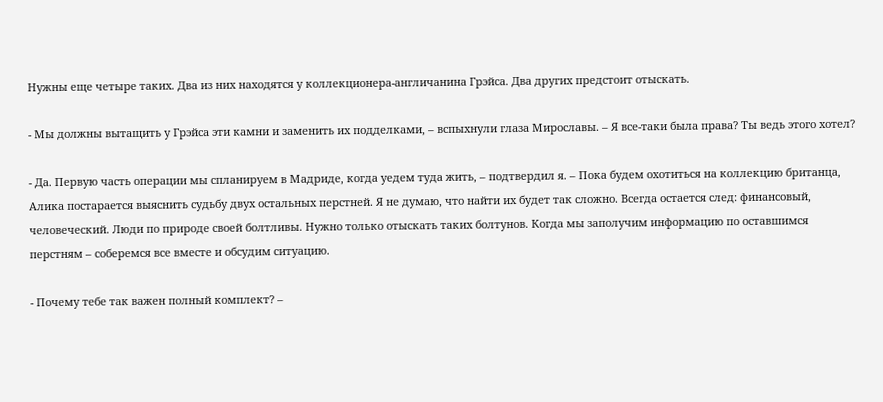Нужны еще четыре таких. Два из них находятся у коллекционера‑англичанина Грэйса. Два других предстоит отыскать.

‑ Мы должны вытащить у Грэйса эти камни и заменить их подделками, – вспыхнули глаза Мирославы. – Я все‑таки была права? Ты ведь этого хотел?

‑ Да. Первую часть операции мы спланируем в Мадриде, когда уедем туда жить, – подтвердил я. – Пока будем охотиться на коллекцию британца, Алика постарается выяснить судьбу двух остальных перстней. Я не думаю, что найти их будет так сложно. Всегда остается след: финансовый, человеческий. Люди по природе своей болтливы. Нужно только отыскать таких болтунов. Когда мы заполучим информацию по оставшимся перстням – соберемся все вместе и обсудим ситуацию.

‑ Почему тебе так важен полный комплект? –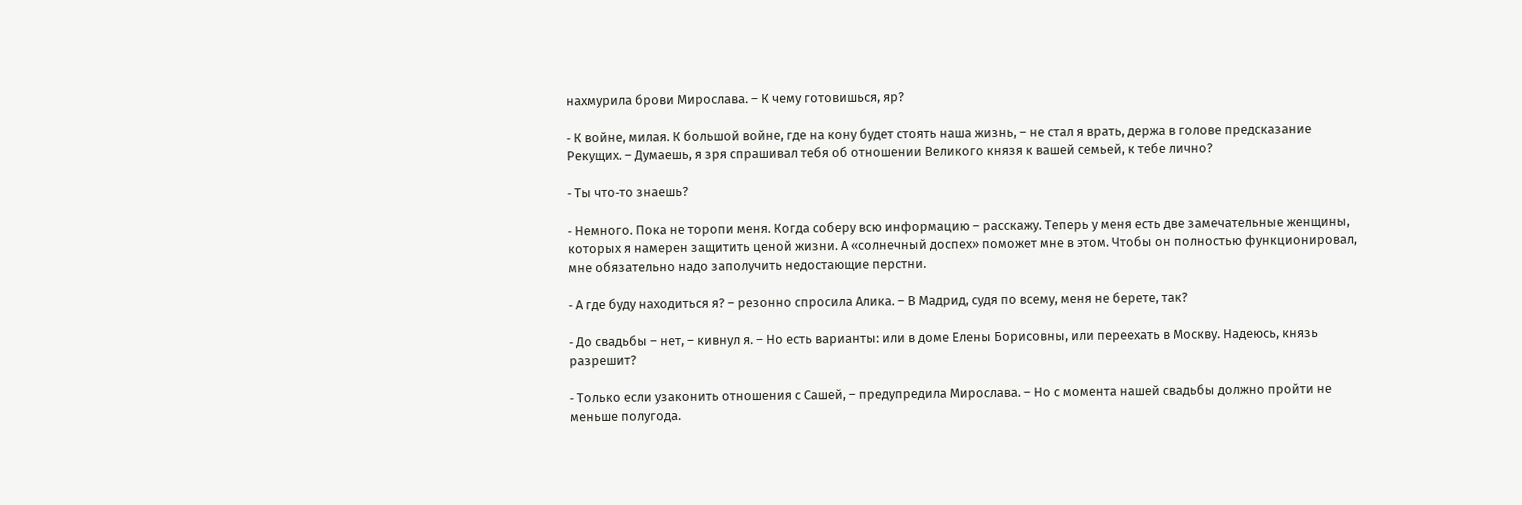нахмурила брови Мирослава. – К чему готовишься, яр?

‑ К войне, милая. К большой войне, где на кону будет стоять наша жизнь, – не стал я врать, держа в голове предсказание Рекущих. – Думаешь, я зря спрашивал тебя об отношении Великого князя к вашей семьей, к тебе лично?

‑ Ты что‑то знаешь?

‑ Немного. Пока не торопи меня. Когда соберу всю информацию – расскажу. Теперь у меня есть две замечательные женщины, которых я намерен защитить ценой жизни. А «солнечный доспех» поможет мне в этом. Чтобы он полностью функционировал, мне обязательно надо заполучить недостающие перстни.

‑ А где буду находиться я? – резонно спросила Алика. – В Мадрид, судя по всему, меня не берете, так?

‑ До свадьбы – нет, – кивнул я. – Но есть варианты: или в доме Елены Борисовны, или переехать в Москву. Надеюсь, князь разрешит?

‑ Только если узаконить отношения с Сашей, – предупредила Мирослава. – Но с момента нашей свадьбы должно пройти не меньше полугода.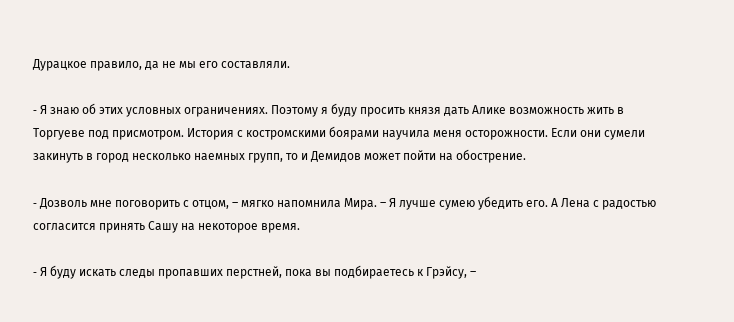Дурацкое правило, да не мы его составляли.

‑ Я знаю об этих условных ограничениях. Поэтому я буду просить князя дать Алике возможность жить в Торгуеве под присмотром. История с костромскими боярами научила меня осторожности. Если они сумели закинуть в город несколько наемных групп, то и Демидов может пойти на обострение.

‑ Дозволь мне поговорить с отцом, – мягко напомнила Мира. – Я лучше сумею убедить его. А Лена с радостью согласится принять Сашу на некоторое время.

‑ Я буду искать следы пропавших перстней, пока вы подбираетесь к Грэйсу, –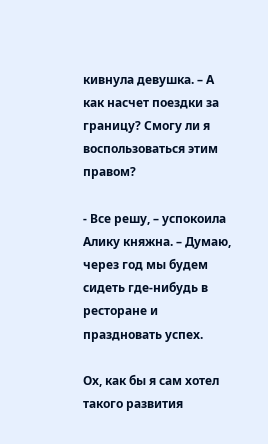кивнула девушка. – А как насчет поездки за границу? Смогу ли я воспользоваться этим правом?

‑ Все решу, – успокоила Алику княжна. – Думаю, через год мы будем сидеть где‑нибудь в ресторане и праздновать успех.

Ох, как бы я сам хотел такого развития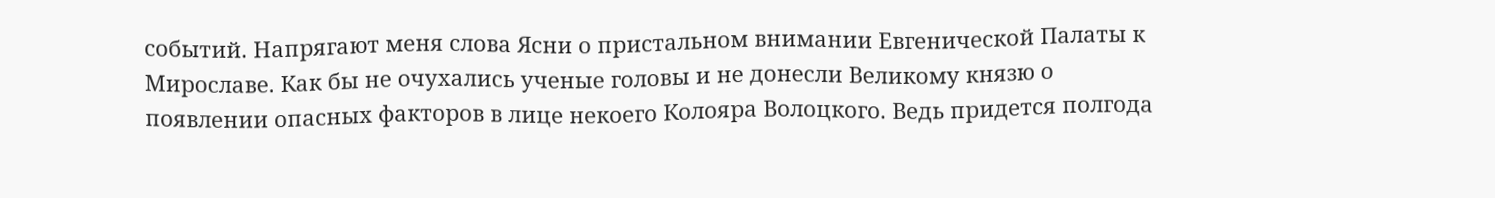событий. Напрягают меня слова Ясни о пристальном внимании Евгенической Палаты к Мирославе. Как бы не очухались ученые головы и не донесли Великому князю о появлении опасных факторов в лице некоего Колояра Волоцкого. Ведь придется полгода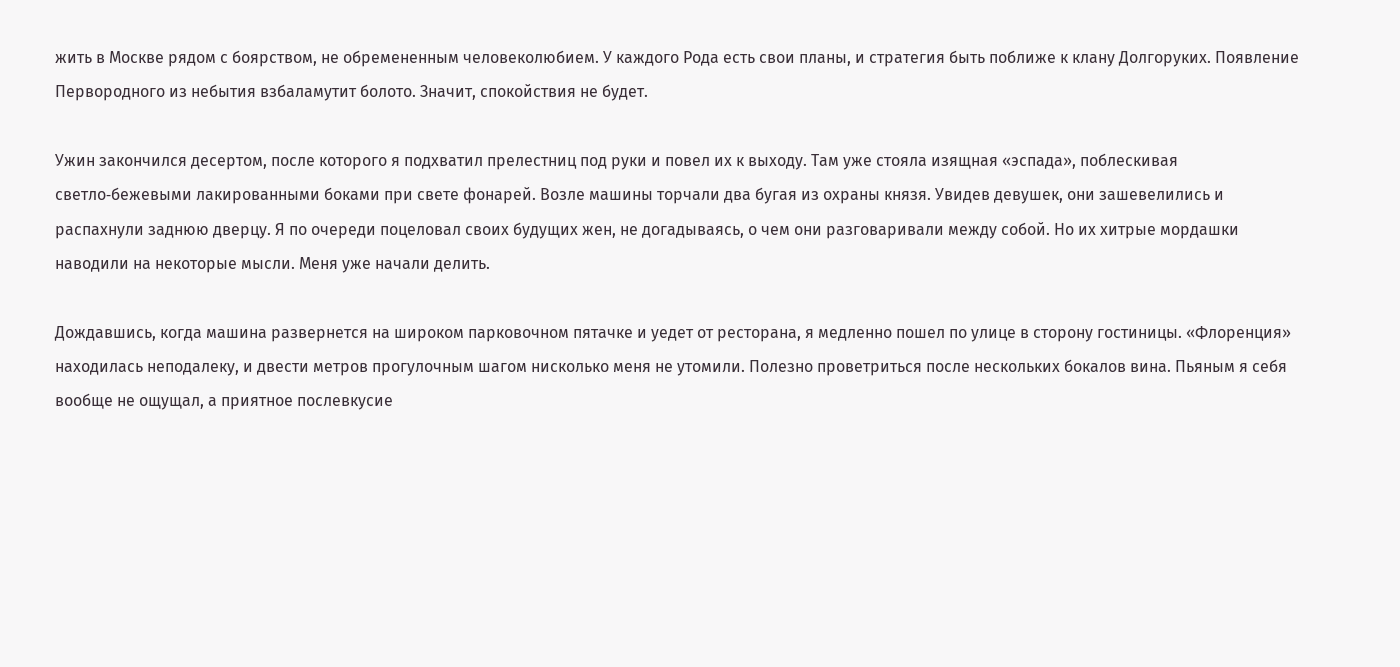жить в Москве рядом с боярством, не обремененным человеколюбием. У каждого Рода есть свои планы, и стратегия быть поближе к клану Долгоруких. Появление Первородного из небытия взбаламутит болото. Значит, спокойствия не будет.

Ужин закончился десертом, после которого я подхватил прелестниц под руки и повел их к выходу. Там уже стояла изящная «эспада», поблескивая светло‑бежевыми лакированными боками при свете фонарей. Возле машины торчали два бугая из охраны князя. Увидев девушек, они зашевелились и распахнули заднюю дверцу. Я по очереди поцеловал своих будущих жен, не догадываясь, о чем они разговаривали между собой. Но их хитрые мордашки наводили на некоторые мысли. Меня уже начали делить.

Дождавшись, когда машина развернется на широком парковочном пятачке и уедет от ресторана, я медленно пошел по улице в сторону гостиницы. «Флоренция» находилась неподалеку, и двести метров прогулочным шагом нисколько меня не утомили. Полезно проветриться после нескольких бокалов вина. Пьяным я себя вообще не ощущал, а приятное послевкусие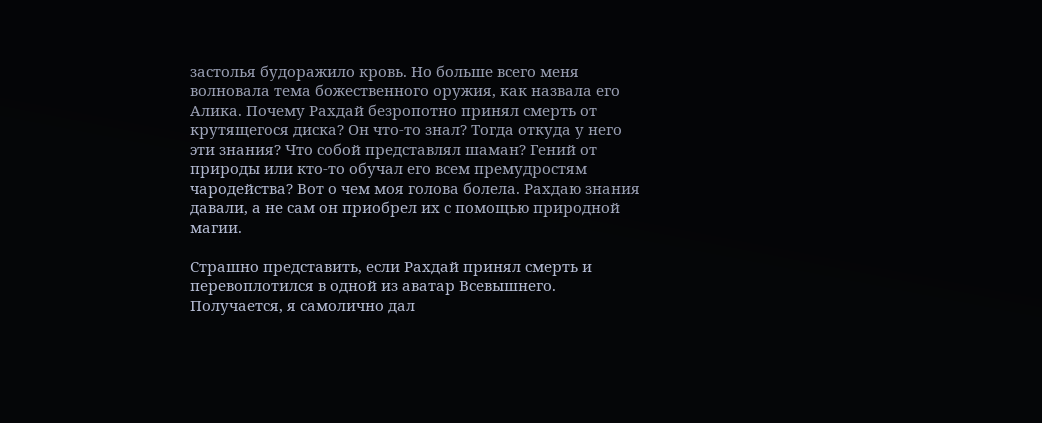застолья будоражило кровь. Но больше всего меня волновала тема божественного оружия, как назвала его Алика. Почему Рахдай безропотно принял смерть от крутящегося диска? Он что‑то знал? Тогда откуда у него эти знания? Что собой представлял шаман? Гений от природы или кто‑то обучал его всем премудростям чародейства? Вот о чем моя голова болела. Рахдаю знания давали, а не сам он приобрел их с помощью природной магии.

Страшно представить, если Рахдай принял смерть и перевоплотился в одной из аватар Всевышнего. Получается, я самолично дал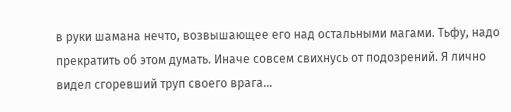в руки шамана нечто, возвышающее его над остальными магами. Тьфу, надо прекратить об этом думать. Иначе совсем свихнусь от подозрений. Я лично видел сгоревший труп своего врага…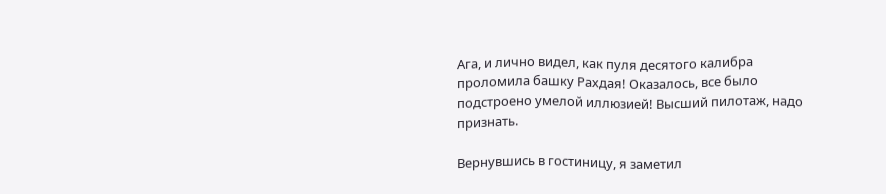Ага, и лично видел, как пуля десятого калибра проломила башку Рахдая! Оказалось, все было подстроено умелой иллюзией! Высший пилотаж, надо признать.

Вернувшись в гостиницу, я заметил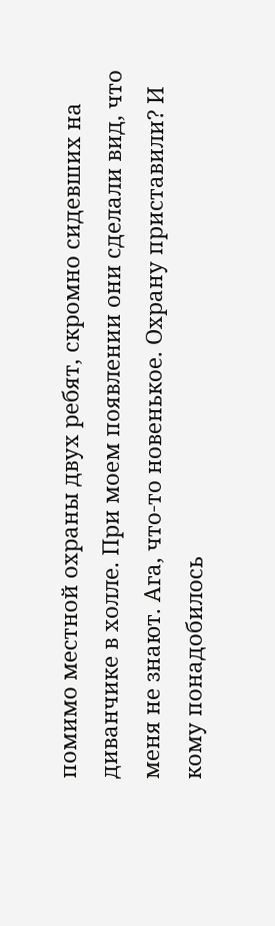помимо местной охраны двух ребят, скромно сидевших на диванчике в холле. При моем появлении они сделали вид, что меня не знают. Ага, что‑то новенькое. Охрану приставили? И кому понадобилось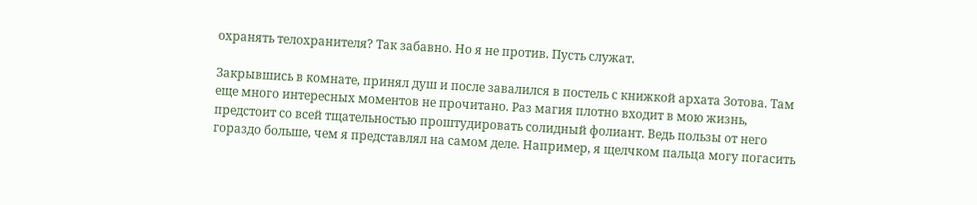охранять телохранителя? Так забавно. Но я не против. Пусть служат.

Закрывшись в комнате, принял душ и после завалился в постель с книжкой архата Зотова. Там еще много интересных моментов не прочитано. Раз магия плотно входит в мою жизнь, предстоит со всей тщательностью проштудировать солидный фолиант. Ведь пользы от него гораздо больше, чем я представлял на самом деле. Например, я щелчком пальца могу погасить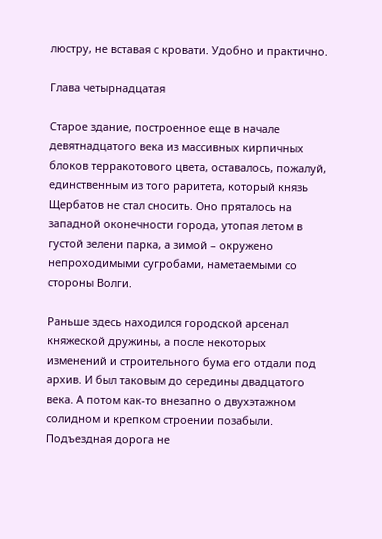люстру, не вставая с кровати. Удобно и практично.

Глава четырнадцатая

Старое здание, построенное еще в начале девятнадцатого века из массивных кирпичных блоков терракотового цвета, оставалось, пожалуй, единственным из того раритета, который князь Щербатов не стал сносить. Оно пряталось на западной оконечности города, утопая летом в густой зелени парка, а зимой – окружено непроходимыми сугробами, наметаемыми со стороны Волги.

Раньше здесь находился городской арсенал княжеской дружины, а после некоторых изменений и строительного бума его отдали под архив. И был таковым до середины двадцатого века. А потом как‑то внезапно о двухэтажном солидном и крепком строении позабыли. Подъездная дорога не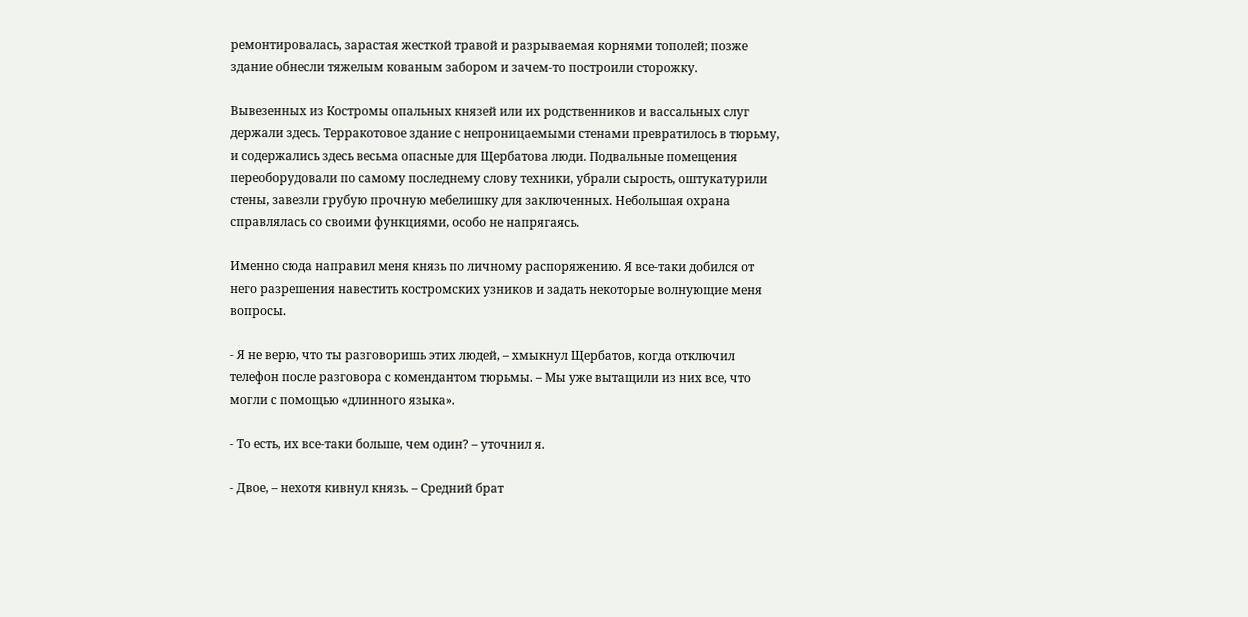ремонтировалась, зарастая жесткой травой и разрываемая корнями тополей; позже здание обнесли тяжелым кованым забором и зачем‑то построили сторожку.

Вывезенных из Костромы опальных князей или их родственников и вассальных слуг держали здесь. Терракотовое здание с непроницаемыми стенами превратилось в тюрьму, и содержались здесь весьма опасные для Щербатова люди. Подвальные помещения переоборудовали по самому последнему слову техники, убрали сырость, оштукатурили стены, завезли грубую прочную мебелишку для заключенных. Небольшая охрана справлялась со своими функциями, особо не напрягаясь.

Именно сюда направил меня князь по личному распоряжению. Я все‑таки добился от него разрешения навестить костромских узников и задать некоторые волнующие меня вопросы.

‑ Я не верю, что ты разговоришь этих людей, – хмыкнул Щербатов, когда отключил телефон после разговора с комендантом тюрьмы. – Мы уже вытащили из них все, что могли с помощью «длинного языка».

‑ То есть, их все‑таки больше, чем один? – уточнил я.

‑ Двое, – нехотя кивнул князь. – Средний брат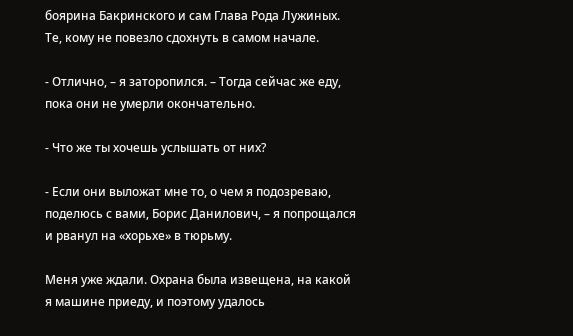боярина Бакринского и сам Глава Рода Лужиных. Те, кому не повезло сдохнуть в самом начале.

‑ Отлично, – я заторопился. – Тогда сейчас же еду, пока они не умерли окончательно.

‑ Что же ты хочешь услышать от них?

‑ Если они выложат мне то, о чем я подозреваю, поделюсь с вами, Борис Данилович, – я попрощался и рванул на «хорьхе» в тюрьму.

Меня уже ждали. Охрана была извещена, на какой я машине приеду, и поэтому удалось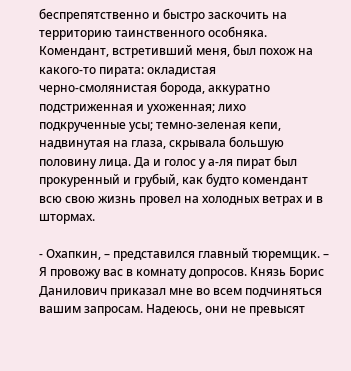беспрепятственно и быстро заскочить на территорию таинственного особняка. Комендант, встретивший меня, был похож на какого‑то пирата: окладистая черно‑смолянистая борода, аккуратно подстриженная и ухоженная; лихо подкрученные усы; темно‑зеленая кепи, надвинутая на глаза, скрывала большую половину лица. Да и голос у а‑ля пират был прокуренный и грубый, как будто комендант всю свою жизнь провел на холодных ветрах и в штормах.

‑ Охапкин, – представился главный тюремщик. – Я провожу вас в комнату допросов. Князь Борис Данилович приказал мне во всем подчиняться вашим запросам. Надеюсь, они не превысят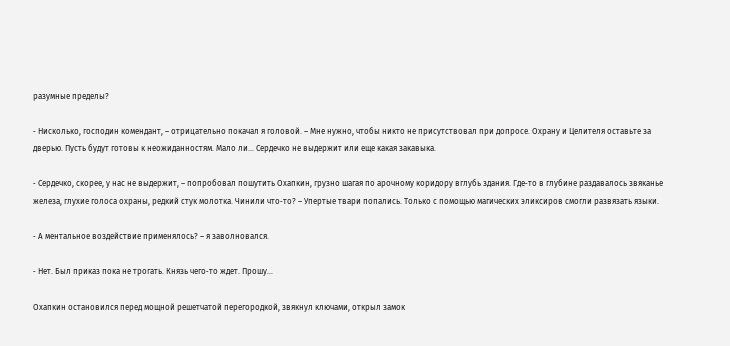разумные пределы?

‑ Нисколько, господин комендант, – отрицательно покачал я головой. – Мне нужно, чтобы никто не присутствовал при допросе. Охрану и Целителя оставьте за дверью. Пусть будут готовы к неожиданностям. Мало ли… Сердечко не выдержит или еще какая закавыка.

‑ Сердечко, скорее, у нас не выдержит, – попробовал пошутить Охапкин, грузно шагая по арочному коридору вглубь здания. Где‑то в глубине раздавалось звяканье железа, глухие голоса охраны, редкий стук молотка. Чинили что‑то? – Упертые твари попались. Только с помощью магических эликсиров смогли развязать языки.

‑ А ментальное воздействие применялось? – я заволновался.

‑ Нет. Был приказ пока не трогать. Князь чего‑то ждет. Прошу…

Охапкин остановился перед мощной решетчатой перегородкой, звякнул ключами, открыл замок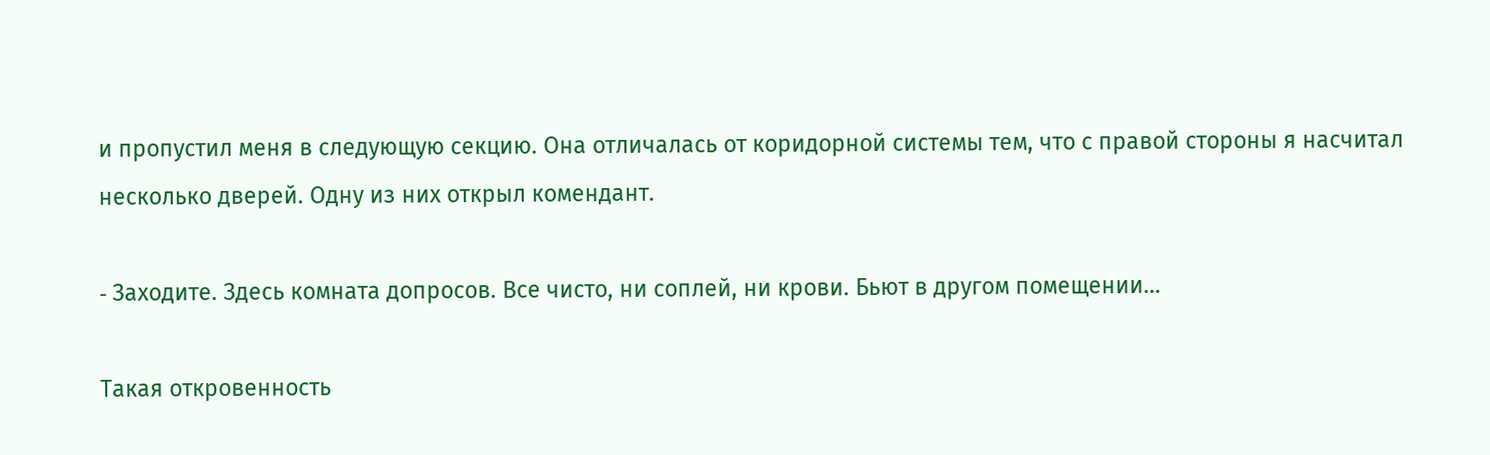и пропустил меня в следующую секцию. Она отличалась от коридорной системы тем, что с правой стороны я насчитал несколько дверей. Одну из них открыл комендант.

‑ Заходите. Здесь комната допросов. Все чисто, ни соплей, ни крови. Бьют в другом помещении…

Такая откровенность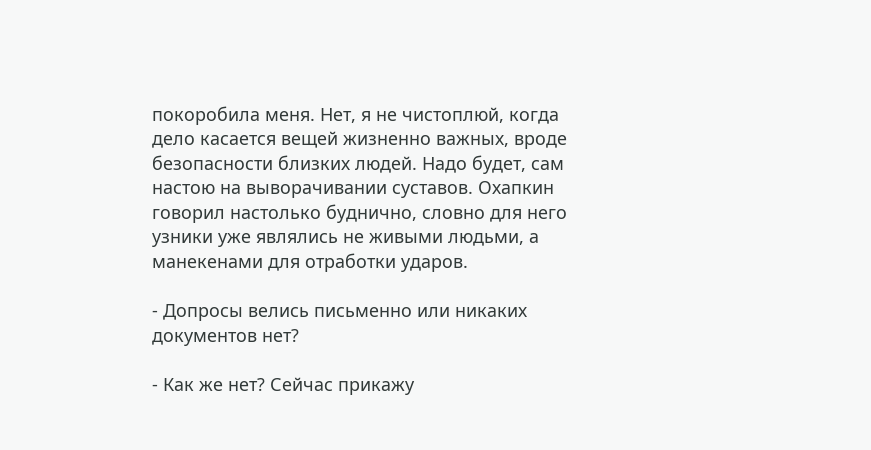покоробила меня. Нет, я не чистоплюй, когда дело касается вещей жизненно важных, вроде безопасности близких людей. Надо будет, сам настою на выворачивании суставов. Охапкин говорил настолько буднично, словно для него узники уже являлись не живыми людьми, а манекенами для отработки ударов.

‑ Допросы велись письменно или никаких документов нет?

‑ Как же нет? Сейчас прикажу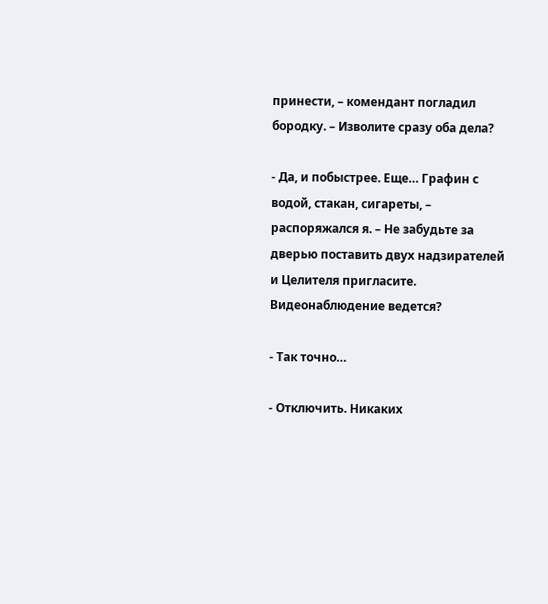принести, – комендант погладил бородку. – Изволите сразу оба дела?

‑ Да, и побыстрее. Еще… Графин с водой, стакан, сигареты, – распоряжался я. – Не забудьте за дверью поставить двух надзирателей и Целителя пригласите. Видеонаблюдение ведется?

‑ Так точно…

‑ Отключить. Никаких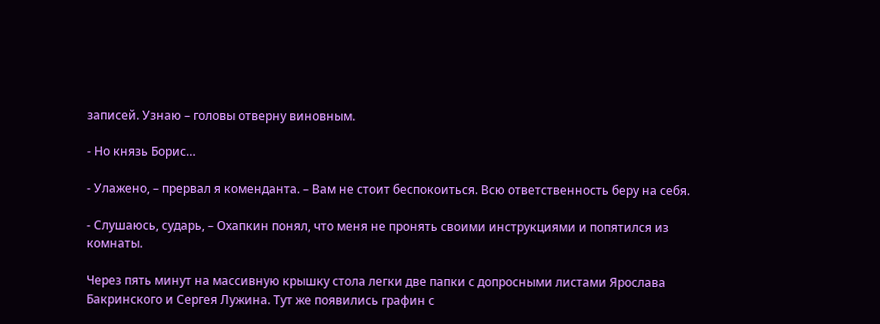записей. Узнаю – головы отверну виновным.

‑ Но князь Борис…

‑ Улажено, – прервал я коменданта. – Вам не стоит беспокоиться. Всю ответственность беру на себя.

‑ Слушаюсь, сударь, – Охапкин понял, что меня не пронять своими инструкциями и попятился из комнаты.

Через пять минут на массивную крышку стола легки две папки с допросными листами Ярослава Бакринского и Сергея Лужина. Тут же появились графин с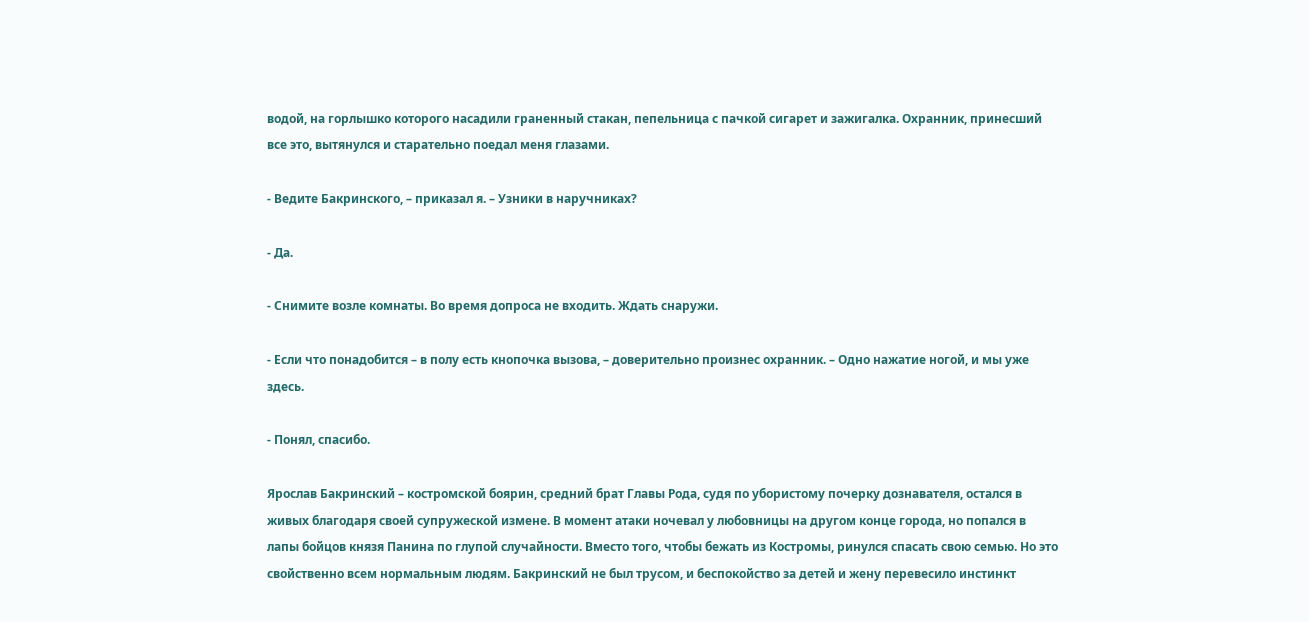водой, на горлышко которого насадили граненный стакан, пепельница с пачкой сигарет и зажигалка. Охранник, принесший все это, вытянулся и старательно поедал меня глазами.

‑ Ведите Бакринского, – приказал я. – Узники в наручниках?

‑ Да.

‑ Снимите возле комнаты. Во время допроса не входить. Ждать снаружи.

‑ Если что понадобится – в полу есть кнопочка вызова, – доверительно произнес охранник. – Одно нажатие ногой, и мы уже здесь.

‑ Понял, спасибо.

Ярослав Бакринский – костромской боярин, средний брат Главы Рода, судя по убористому почерку дознавателя, остался в живых благодаря своей супружеской измене. В момент атаки ночевал у любовницы на другом конце города, но попался в лапы бойцов князя Панина по глупой случайности. Вместо того, чтобы бежать из Костромы, ринулся спасать свою семью. Но это свойственно всем нормальным людям. Бакринский не был трусом, и беспокойство за детей и жену перевесило инстинкт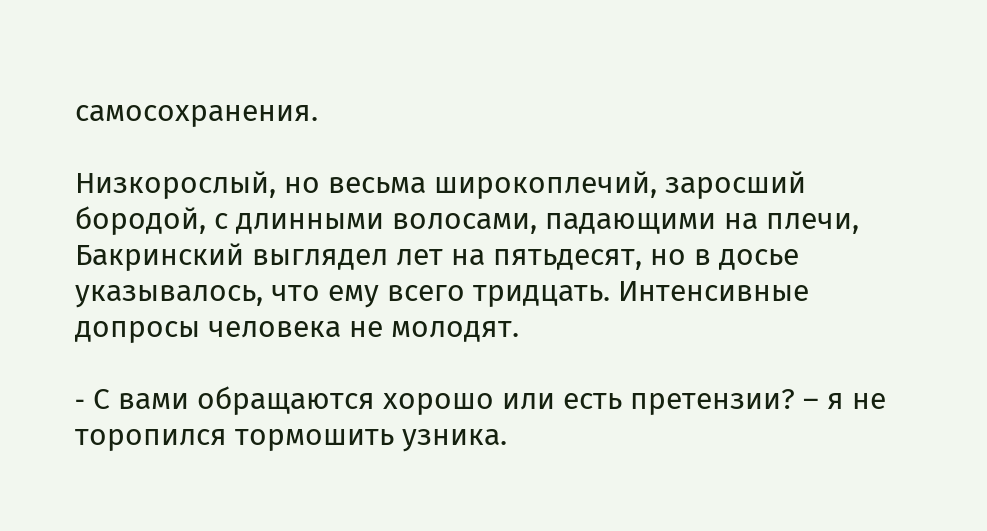самосохранения.

Низкорослый, но весьма широкоплечий, заросший бородой, с длинными волосами, падающими на плечи, Бакринский выглядел лет на пятьдесят, но в досье указывалось, что ему всего тридцать. Интенсивные допросы человека не молодят.

‑ С вами обращаются хорошо или есть претензии? – я не торопился тормошить узника.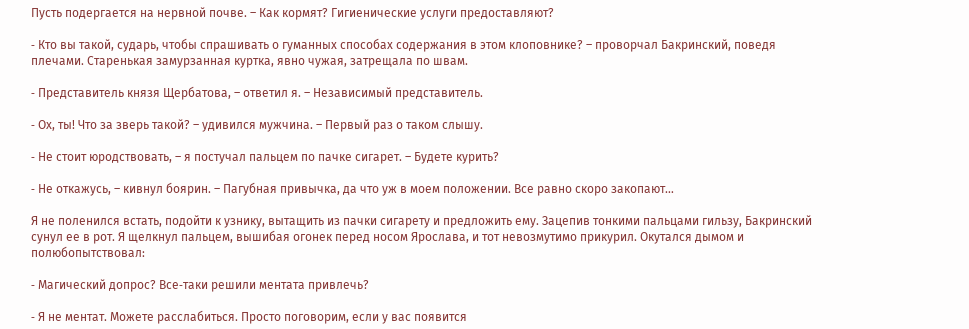Пусть подергается на нервной почве. – Как кормят? Гигиенические услуги предоставляют?

‑ Кто вы такой, сударь, чтобы спрашивать о гуманных способах содержания в этом клоповнике? – проворчал Бакринский, поведя плечами. Старенькая замурзанная куртка, явно чужая, затрещала по швам.

‑ Представитель князя Щербатова, – ответил я. – Независимый представитель.

‑ Ох, ты! Что за зверь такой? – удивился мужчина. – Первый раз о таком слышу.

‑ Не стоит юродствовать, – я постучал пальцем по пачке сигарет. – Будете курить?

‑ Не откажусь, – кивнул боярин. – Пагубная привычка, да что уж в моем положении. Все равно скоро закопают…

Я не поленился встать, подойти к узнику, вытащить из пачки сигарету и предложить ему. Зацепив тонкими пальцами гильзу, Бакринский сунул ее в рот. Я щелкнул пальцем, вышибая огонек перед носом Ярослава, и тот невозмутимо прикурил. Окутался дымом и полюбопытствовал:

‑ Магический допрос? Все‑таки решили ментата привлечь?

‑ Я не ментат. Можете расслабиться. Просто поговорим, если у вас появится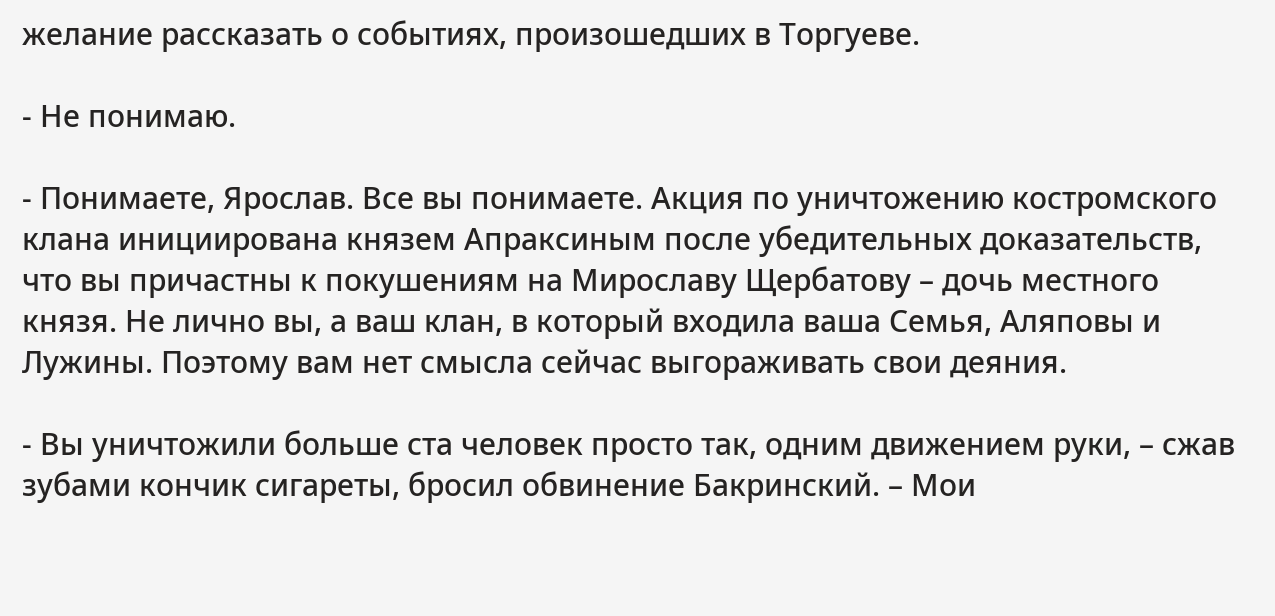желание рассказать о событиях, произошедших в Торгуеве.

‑ Не понимаю.

‑ Понимаете, Ярослав. Все вы понимаете. Акция по уничтожению костромского клана инициирована князем Апраксиным после убедительных доказательств, что вы причастны к покушениям на Мирославу Щербатову – дочь местного князя. Не лично вы, а ваш клан, в который входила ваша Семья, Аляповы и Лужины. Поэтому вам нет смысла сейчас выгораживать свои деяния.

‑ Вы уничтожили больше ста человек просто так, одним движением руки, – сжав зубами кончик сигареты, бросил обвинение Бакринский. – Мои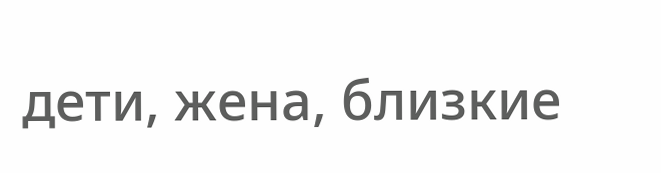дети, жена, близкие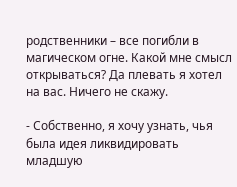родственники – все погибли в магическом огне. Какой мне смысл открываться? Да плевать я хотел на вас. Ничего не скажу.

‑ Собственно, я хочу узнать, чья была идея ликвидировать младшую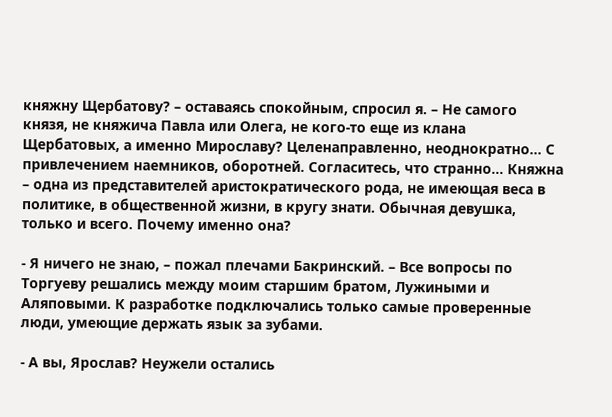княжну Щербатову? – оставаясь спокойным, спросил я. – Не самого князя, не княжича Павла или Олега, не кого‑то еще из клана Щербатовых, а именно Мирославу? Целенаправленно, неоднократно… С привлечением наемников, оборотней. Согласитесь, что странно… Княжна – одна из представителей аристократического рода, не имеющая веса в политике, в общественной жизни, в кругу знати. Обычная девушка, только и всего. Почему именно она?

‑ Я ничего не знаю, – пожал плечами Бакринский. – Все вопросы по Торгуеву решались между моим старшим братом, Лужиными и Аляповыми. К разработке подключались только самые проверенные люди, умеющие держать язык за зубами.

‑ А вы, Ярослав? Неужели остались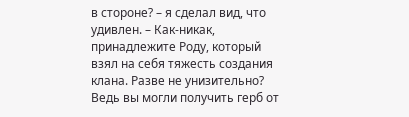в стороне? – я сделал вид, что удивлен. – Как‑никак, принадлежите Роду, который взял на себя тяжесть создания клана. Разве не унизительно? Ведь вы могли получить герб от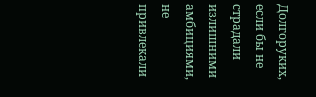Долгоруких, если бы не страдали излишними амбициями, не привлекали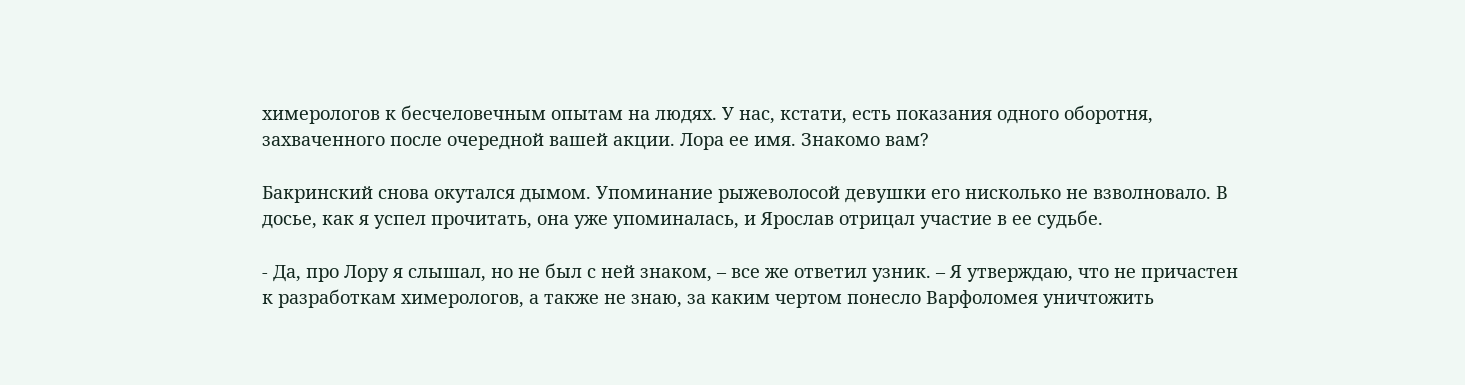химерологов к бесчеловечным опытам на людях. У нас, кстати, есть показания одного оборотня, захваченного после очередной вашей акции. Лора ее имя. Знакомо вам?

Бакринский снова окутался дымом. Упоминание рыжеволосой девушки его нисколько не взволновало. В досье, как я успел прочитать, она уже упоминалась, и Ярослав отрицал участие в ее судьбе.

‑ Да, про Лору я слышал, но не был с ней знаком, – все же ответил узник. – Я утверждаю, что не причастен к разработкам химерологов, а также не знаю, за каким чертом понесло Варфоломея уничтожить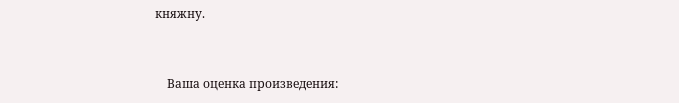княжну.


    Ваша оценка произведения: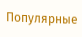Популярные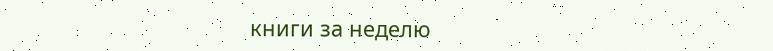книги за неделю